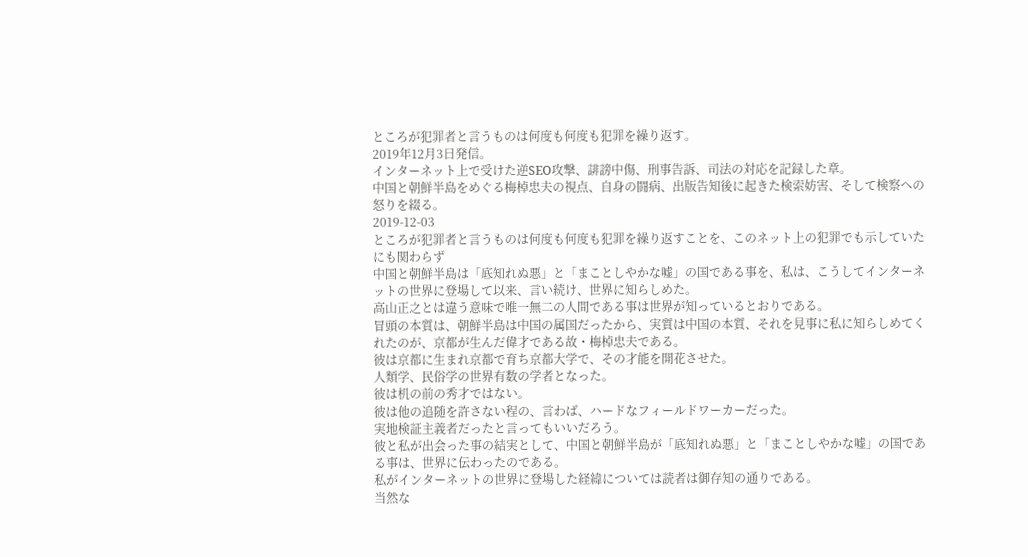ところが犯罪者と言うものは何度も何度も犯罪を繰り返す。
2019年12月3日発信。
インターネット上で受けた逆SEO攻撃、誹謗中傷、刑事告訴、司法の対応を記録した章。
中国と朝鮮半島をめぐる梅棹忠夫の視点、自身の闘病、出版告知後に起きた検索妨害、そして検察への怒りを綴る。
2019-12-03
ところが犯罪者と言うものは何度も何度も犯罪を繰り返すことを、このネット上の犯罪でも示していたにも関わらず
中国と朝鮮半島は「底知れぬ悪」と「まことしやかな嘘」の国である事を、私は、こうしてインターネットの世界に登場して以来、言い続け、世界に知らしめた。
高山正之とは違う意味で唯一無二の人間である事は世界が知っているとおりである。
冒頭の本質は、朝鮮半島は中国の属国だったから、実質は中国の本質、それを見事に私に知らしめてくれたのが、京都が生んだ偉才である故・梅棹忠夫である。
彼は京都に生まれ京都で育ち京都大学で、その才能を開花させた。
人類学、民俗学の世界有数の学者となった。
彼は机の前の秀才ではない。
彼は他の追随を許さない程の、言わば、ハードなフィールドワーカーだった。
実地検証主義者だったと言ってもいいだろう。
彼と私が出会った事の結実として、中国と朝鮮半島が「底知れぬ悪」と「まことしやかな嘘」の国である事は、世界に伝わったのである。
私がインターネットの世界に登場した経緯については読者は御存知の通りである。
当然な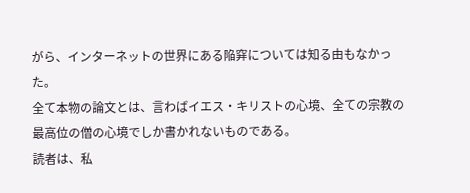がら、インターネットの世界にある陥穽については知る由もなかった。
全て本物の論文とは、言わばイエス・キリストの心境、全ての宗教の最高位の僧の心境でしか書かれないものである。
読者は、私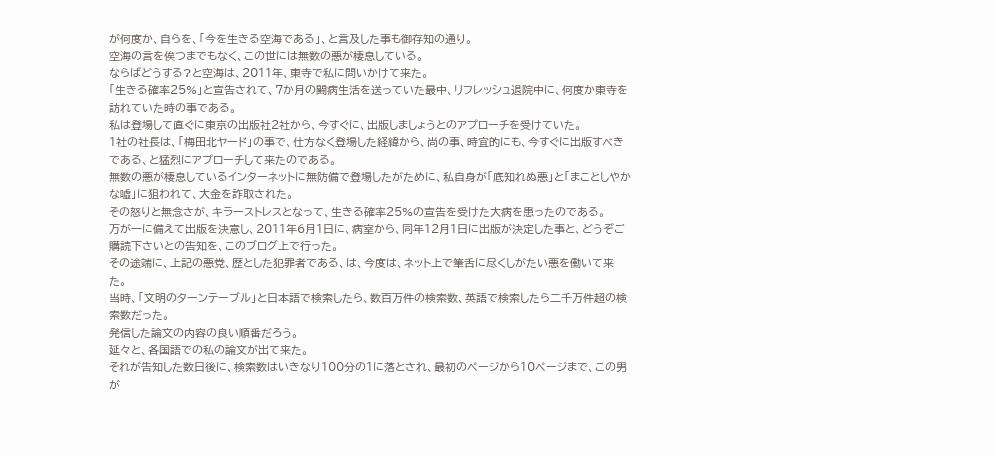が何度か、自らを、「今を生きる空海である」、と言及した事も御存知の通り。
空海の言を俟つまでもなく、この世には無数の悪が棲息している。
ならばどうする?と空海は、2011年、東寺で私に問いかけて来た。
「生きる確率25%」と宣告されて、7か月の闘病生活を送っていた最中、リフレッシュ退院中に、何度か東寺を訪れていた時の事である。
私は登場して直ぐに東京の出版社2社から、今すぐに、出版しましょうとのアプローチを受けていた。
1社の社長は、「梅田北ヤード」の事で、仕方なく登場した経緯から、尚の事、時宜的にも、今すぐに出版すべきである、と猛烈にアプローチして来たのである。
無数の悪が棲息しているインターネットに無防備で登場したがために、私自身が「底知れぬ悪」と「まことしやかな嘘」に狙われて、大金を詐取された。
その怒りと無念さが、キラーストレスとなって、生きる確率25%の宣告を受けた大病を患ったのである。
万が一に備えて出版を決意し、2011年6月1日に、病室から、同年12月1日に出版が決定した事と、どうぞご購読下さいとの告知を、このブログ上で行った。
その途端に、上記の悪党、歴とした犯罪者である、は、今度は、ネット上で筆舌に尽くしがたい悪を働いて来た。
当時、「文明のターンテーブル」と日本語で検索したら、数百万件の検索数、英語で検索したら二千万件超の検索数だった。
発信した論文の内容の良い順番だろう。
延々と、各国語での私の論文が出て来た。
それが告知した数日後に、検索数はいきなり100分の1に落とされ、最初のページから10ページまで、この男が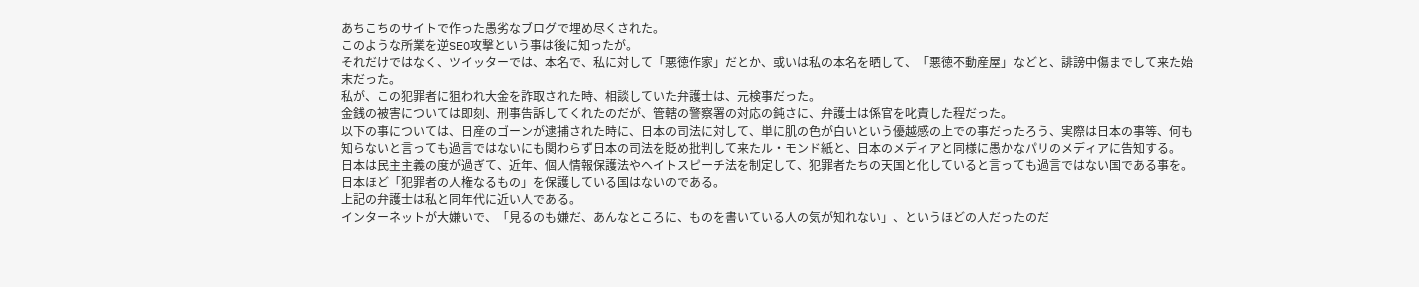あちこちのサイトで作った愚劣なブログで埋め尽くされた。
このような所業を逆SEO攻撃という事は後に知ったが。
それだけではなく、ツイッターでは、本名で、私に対して「悪徳作家」だとか、或いは私の本名を晒して、「悪徳不動産屋」などと、誹謗中傷までして来た始末だった。
私が、この犯罪者に狙われ大金を詐取された時、相談していた弁護士は、元検事だった。
金銭の被害については即刻、刑事告訴してくれたのだが、管轄の警察署の対応の鈍さに、弁護士は係官を叱責した程だった。
以下の事については、日産のゴーンが逮捕された時に、日本の司法に対して、単に肌の色が白いという優越感の上での事だったろう、実際は日本の事等、何も知らないと言っても過言ではないにも関わらず日本の司法を貶め批判して来たル・モンド紙と、日本のメディアと同様に愚かなパリのメディアに告知する。
日本は民主主義の度が過ぎて、近年、個人情報保護法やヘイトスピーチ法を制定して、犯罪者たちの天国と化していると言っても過言ではない国である事を。
日本ほど「犯罪者の人権なるもの」を保護している国はないのである。
上記の弁護士は私と同年代に近い人である。
インターネットが大嫌いで、「見るのも嫌だ、あんなところに、ものを書いている人の気が知れない」、というほどの人だったのだ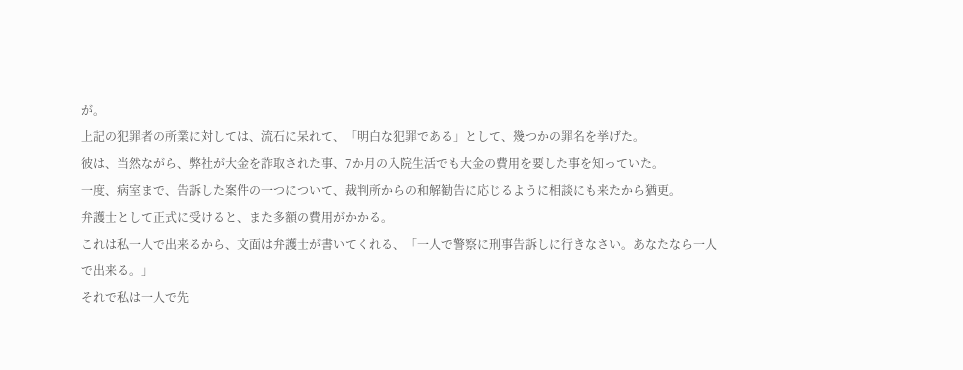が。
上記の犯罪者の所業に対しては、流石に呆れて、「明白な犯罪である」として、幾つかの罪名を挙げた。
彼は、当然ながら、弊社が大金を詐取された事、7か月の入院生活でも大金の費用を要した事を知っていた。
一度、病室まで、告訴した案件の一つについて、裁判所からの和解勧告に応じるように相談にも来たから猶更。
弁護士として正式に受けると、また多額の費用がかかる。
これは私一人で出来るから、文面は弁護士が書いてくれる、「一人で警察に刑事告訴しに行きなさい。あなたなら一人で出来る。」
それで私は一人で先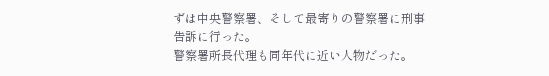ずは中央警察署、そして最寄りの警察署に刑事告訴に行った。
警察署所長代理も同年代に近い人物だった。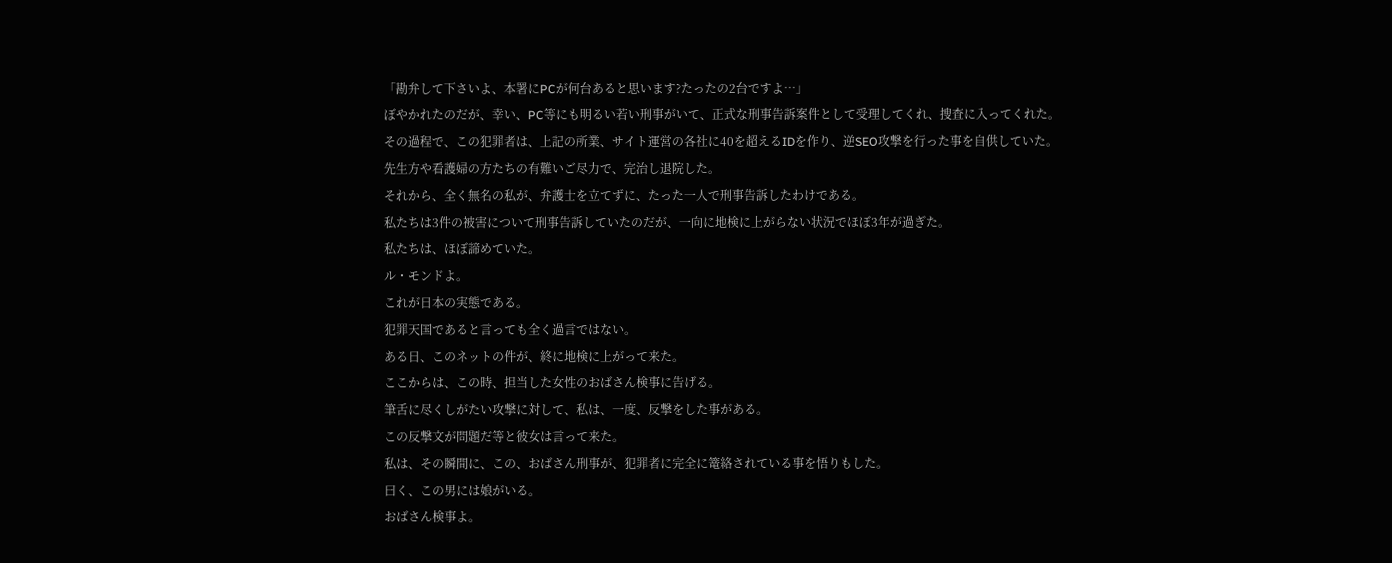「勘弁して下さいよ、本署にPCが何台あると思います?たったの2台ですよ…」
ぼやかれたのだが、幸い、PC等にも明るい若い刑事がいて、正式な刑事告訴案件として受理してくれ、捜査に入ってくれた。
その過程で、この犯罪者は、上記の所業、サイト運営の各社に40を超えるIDを作り、逆SEO攻撃を行った事を自供していた。
先生方や看護婦の方たちの有難いご尽力で、完治し退院した。
それから、全く無名の私が、弁護士を立てずに、たった一人で刑事告訴したわけである。
私たちは3件の被害について刑事告訴していたのだが、一向に地検に上がらない状況でほぼ3年が過ぎた。
私たちは、ほぼ諦めていた。
ル・モンドよ。
これが日本の実態である。
犯罪天国であると言っても全く過言ではない。
ある日、このネットの件が、終に地検に上がって来た。
ここからは、この時、担当した女性のおばさん検事に告げる。
筆舌に尽くしがたい攻撃に対して、私は、一度、反撃をした事がある。
この反撃文が問題だ等と彼女は言って来た。
私は、その瞬間に、この、おばさん刑事が、犯罪者に完全に篭絡されている事を悟りもした。
曰く、この男には娘がいる。
おばさん検事よ。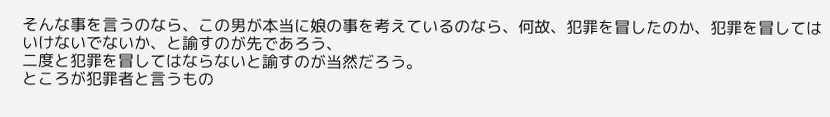そんな事を言うのなら、この男が本当に娘の事を考えているのなら、何故、犯罪を冒したのか、犯罪を冒してはいけないでないか、と諭すのが先であろう、
二度と犯罪を冒してはならないと諭すのが当然だろう。
ところが犯罪者と言うもの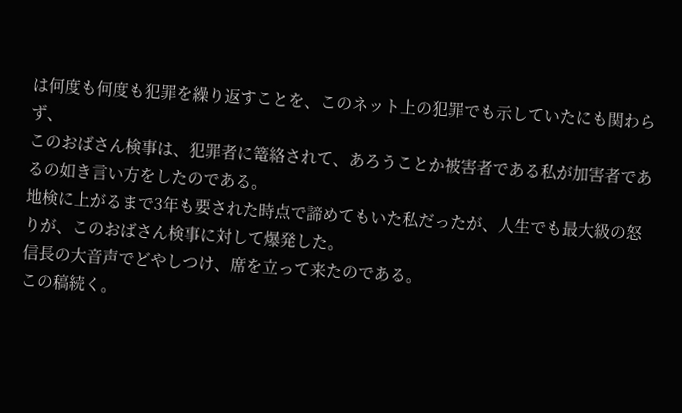は何度も何度も犯罪を繰り返すことを、このネット上の犯罪でも示していたにも関わらず、
このおばさん検事は、犯罪者に篭絡されて、あろうことか被害者である私が加害者であるの如き言い方をしたのである。
地検に上がるまで3年も要された時点で諦めてもいた私だったが、人生でも最大級の怒りが、このおばさん検事に対して爆発した。
信長の大音声でどやしつけ、席を立って来たのである。
この稿続く。